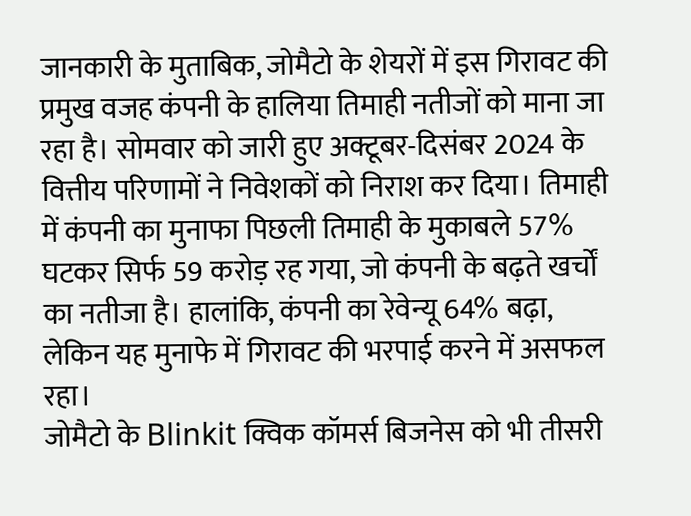जानकारी के मुताबिक, जोमैटो के शेयरों में इस गिरावट की प्रमुख वजह कंपनी के हालिया तिमाही नतीजों को माना जा रहा है। सोमवार को जारी हुए अक्टूबर-दिसंबर 2024 के वित्तीय परिणामों ने निवेशकों को निराश कर दिया। तिमाही में कंपनी का मुनाफा पिछली तिमाही के मुकाबले 57% घटकर सिर्फ 59 करोड़ रह गया, जो कंपनी के बढ़ते खर्चों का नतीजा है। हालांकि, कंपनी का रेवेन्यू 64% बढ़ा, लेकिन यह मुनाफे में गिरावट की भरपाई करने में असफल रहा।
जोमैटो के Blinkit क्विक कॉमर्स बिजनेस को भी तीसरी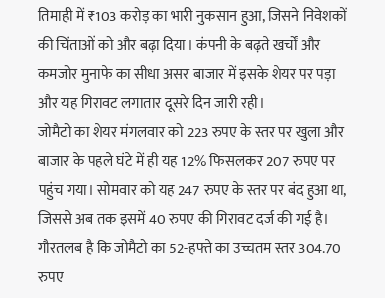तिमाही में ₹103 करोड़ का भारी नुकसान हुआ, जिसने निवेशकों की चिंताओं को और बढ़ा दिया। कंपनी के बढ़ते खर्चों और कमजोर मुनाफे का सीधा असर बाजार में इसके शेयर पर पड़ा और यह गिरावट लगातार दूसरे दिन जारी रही।
जोमैटो का शेयर मंगलवार को 223 रुपए के स्तर पर खुला और बाजार के पहले घंटे में ही यह 12% फिसलकर 207 रुपए पर पहुंच गया। सोमवार को यह 247 रुपए के स्तर पर बंद हुआ था, जिससे अब तक इसमें 40 रुपए की गिरावट दर्ज की गई है।
गौरतलब है कि जोमैटो का 52-हफ्ते का उच्चतम स्तर 304.70 रुपए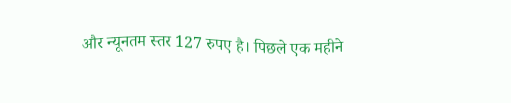और न्यूनतम स्तर 127 रुपए है। पिछले एक महीने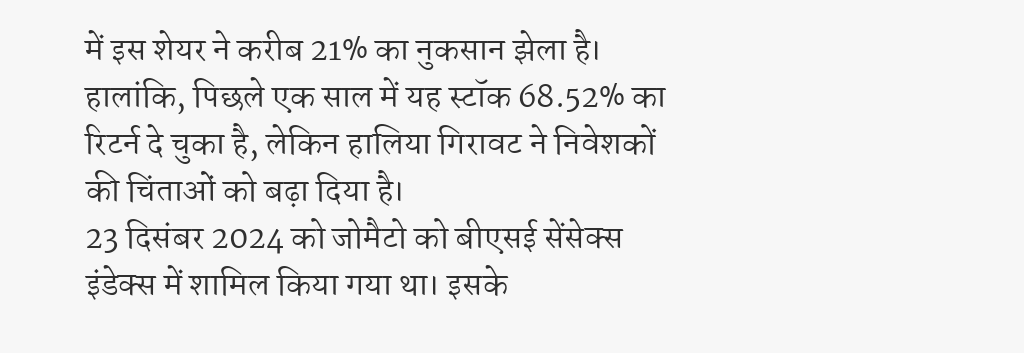में इस शेयर ने करीब 21% का नुकसान झेला है। हालांकि, पिछले एक साल में यह स्टॉक 68.52% का रिटर्न दे चुका है, लेकिन हालिया गिरावट ने निवेशकों की चिंताओं को बढ़ा दिया है।
23 दिसंबर 2024 को जोमैटो को बीएसई सेंसेक्स इंडेक्स में शामिल किया गया था। इसके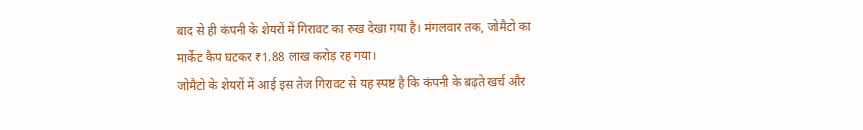बाद से ही कंपनी के शेयरों में गिरावट का रुख देखा गया है। मंगलवार तक, जोमैटो का मार्केट कैप घटकर ₹1.88 लाख करोड़ रह गया।
जोमैटो के शेयरों में आई इस तेज गिरावट से यह स्पष्ट है कि कंपनी के बढ़ते खर्च और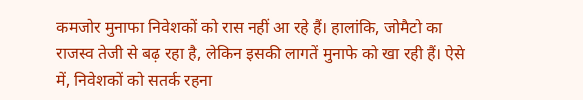कमजोर मुनाफा निवेशकों को रास नहीं आ रहे हैं। हालांकि, जोमैटो का राजस्व तेजी से बढ़ रहा है, लेकिन इसकी लागतें मुनाफे को खा रही हैं। ऐसे में, निवेशकों को सतर्क रहना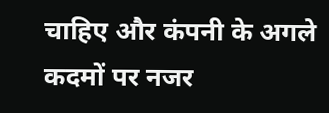चाहिए और कंपनी के अगले कदमों पर नजर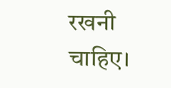रखनी चाहिए।